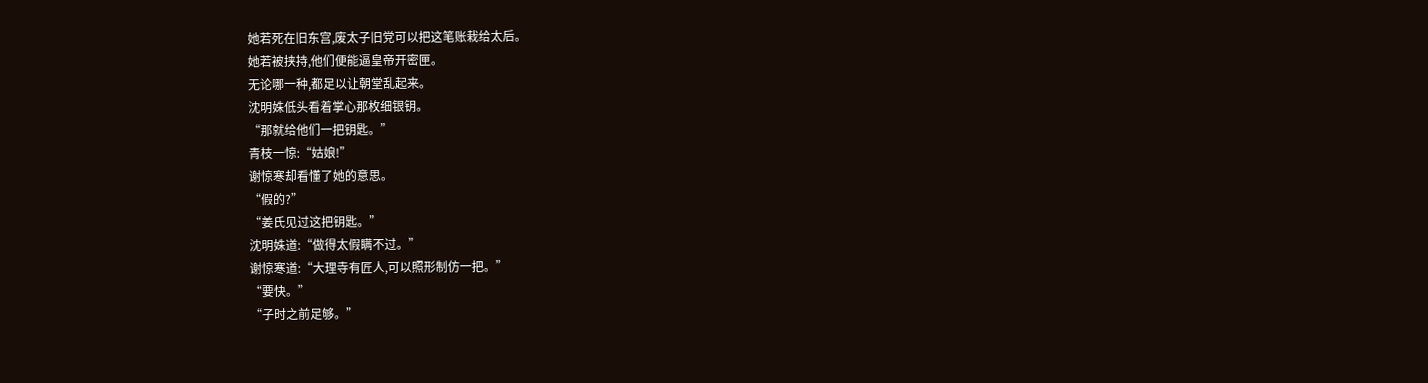她若死在旧东宫,废太子旧党可以把这笔账栽给太后。
她若被挟持,他们便能逼皇帝开密匣。
无论哪一种,都足以让朝堂乱起来。
沈明姝低头看着掌心那枚细银钥。
“那就给他们一把钥匙。”
青枝一惊:“姑娘!”
谢惊寒却看懂了她的意思。
“假的?”
“姜氏见过这把钥匙。”
沈明姝道:“做得太假瞒不过。”
谢惊寒道:“大理寺有匠人,可以照形制仿一把。”
“要快。”
“子时之前足够。”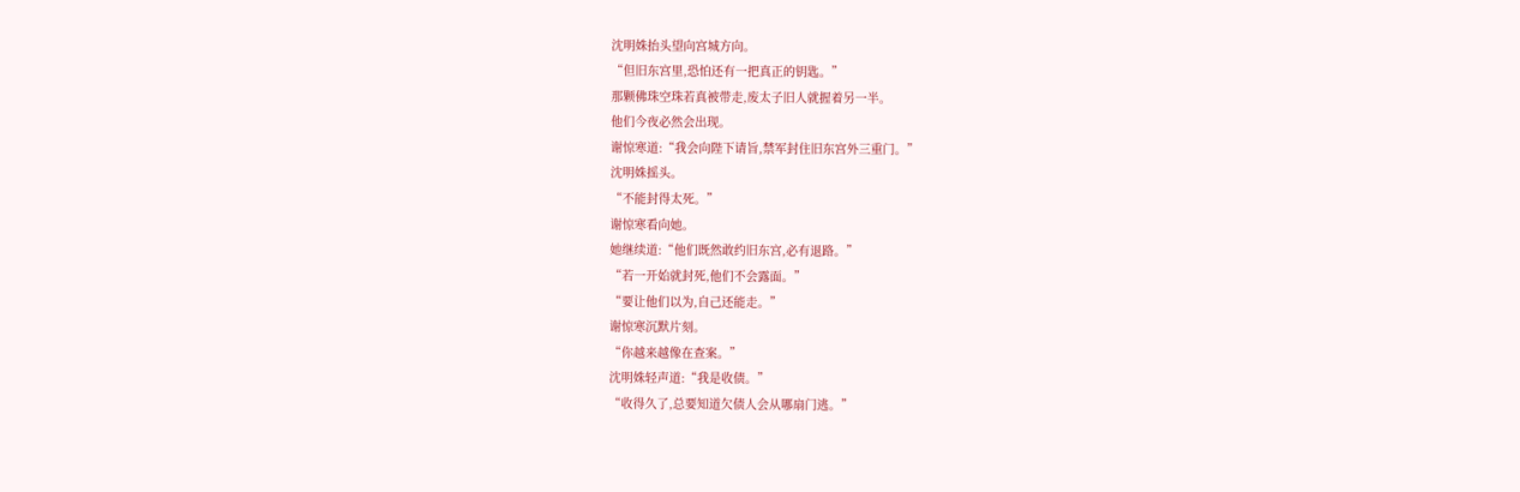沈明姝抬头望向宫城方向。
“但旧东宫里,恐怕还有一把真正的钥匙。”
那颗佛珠空珠若真被带走,废太子旧人就握着另一半。
他们今夜必然会出现。
谢惊寒道:“我会向陛下请旨,禁军封住旧东宫外三重门。”
沈明姝摇头。
“不能封得太死。”
谢惊寒看向她。
她继续道:“他们既然敢约旧东宫,必有退路。”
“若一开始就封死,他们不会露面。”
“要让他们以为,自己还能走。”
谢惊寒沉默片刻。
“你越来越像在查案。”
沈明姝轻声道:“我是收债。”
“收得久了,总要知道欠债人会从哪扇门逃。”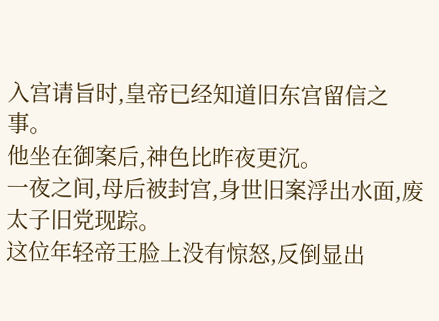入宫请旨时,皇帝已经知道旧东宫留信之事。
他坐在御案后,神色比昨夜更沉。
一夜之间,母后被封宫,身世旧案浮出水面,废太子旧党现踪。
这位年轻帝王脸上没有惊怒,反倒显出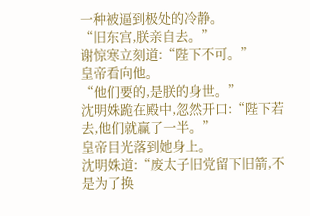一种被逼到极处的冷静。
“旧东宫,朕亲自去。”
谢惊寒立刻道:“陛下不可。”
皇帝看向他。
“他们要的,是朕的身世。”
沈明姝跪在殿中,忽然开口:“陛下若去,他们就赢了一半。”
皇帝目光落到她身上。
沈明姝道:“废太子旧党留下旧箭,不是为了换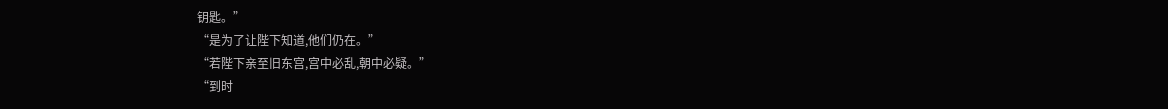钥匙。”
“是为了让陛下知道,他们仍在。”
“若陛下亲至旧东宫,宫中必乱,朝中必疑。”
“到时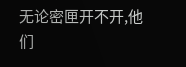无论密匣开不开,他们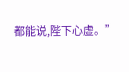都能说,陛下心虚。”